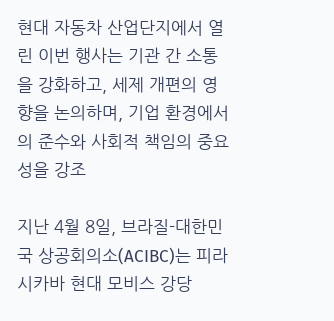현대 자동차 산업단지에서 열린 이번 행사는 기관 간 소통을 강화하고, 세제 개편의 영향을 논의하며, 기업 환경에서의 준수와 사회적 책임의 중요성을 강조

지난 4월 8일, 브라질-대한민국 상공회의소(ACIBC)는 피라시카바 현대 모비스 강당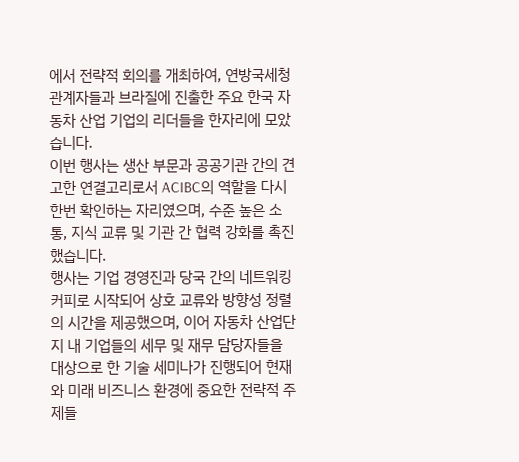에서 전략적 회의를 개최하여, 연방국세청 관계자들과 브라질에 진출한 주요 한국 자동차 산업 기업의 리더들을 한자리에 모았습니다.
이번 행사는 생산 부문과 공공기관 간의 견고한 연결고리로서 ACIBC의 역할을 다시 한번 확인하는 자리였으며, 수준 높은 소통, 지식 교류 및 기관 간 협력 강화를 촉진했습니다.
행사는 기업 경영진과 당국 간의 네트워킹 커피로 시작되어 상호 교류와 방향성 정렬의 시간을 제공했으며, 이어 자동차 산업단지 내 기업들의 세무 및 재무 담당자들을 대상으로 한 기술 세미나가 진행되어 현재와 미래 비즈니스 환경에 중요한 전략적 주제들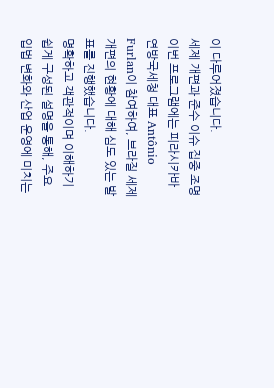이 다루어졌습니다.
세제 개편과 준수 이슈 집중 조명
이번 프로그램에는 피라시카바 연방국세청 대표 Antônio Furlan이 참여하여, 브라질 세제 개편의 현황에 대해 심도 있는 발표를 진행했습니다.
명확하고 객관적이며 이해하기 쉽게 구성된 설명을 통해, 주요 입법 변화와 산업 운영에 미치는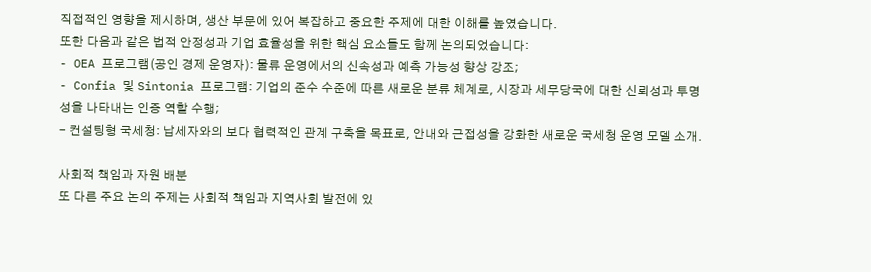직접적인 영향을 제시하며, 생산 부문에 있어 복잡하고 중요한 주제에 대한 이해를 높였습니다.
또한 다음과 같은 법적 안정성과 기업 효율성을 위한 핵심 요소들도 함께 논의되었습니다:
- OEA 프로그램(공인 경제 운영자): 물류 운영에서의 신속성과 예측 가능성 향상 강조;
- Confia 및 Sintonia 프로그램: 기업의 준수 수준에 따른 새로운 분류 체계로, 시장과 세무당국에 대한 신뢰성과 투명성을 나타내는 인증 역할 수행;
- 컨설팅형 국세청: 납세자와의 보다 협력적인 관계 구축을 목표로, 안내와 근접성을 강화한 새로운 국세청 운영 모델 소개.

사회적 책임과 자원 배분
또 다른 주요 논의 주제는 사회적 책임과 지역사회 발전에 있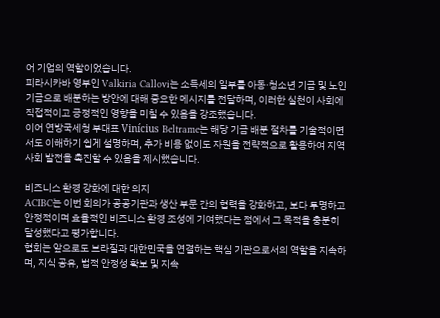어 기업의 역할이었습니다.
피라시카바 영부인 Valkiria Callovi는 소득세의 일부를 아동·청소년 기금 및 노인 기금으로 배분하는 방안에 대해 중요한 메시지를 전달하며, 이러한 실천이 사회에 직접적이고 긍정적인 영향을 미칠 수 있음을 강조했습니다.
이어 연방국세청 부대표 Vinícius Beltrame는 해당 기금 배분 절차를 기술적이면서도 이해하기 쉽게 설명하며, 추가 비용 없이도 자원을 전략적으로 활용하여 지역 사회 발전을 촉진할 수 있음을 제시했습니다.

비즈니스 환경 강화에 대한 의지
ACIBC는 이번 회의가 공공기관과 생산 부문 간의 협력을 강화하고, 보다 투명하고 안정적이며 효율적인 비즈니스 환경 조성에 기여했다는 점에서 그 목적을 충분히 달성했다고 평가합니다.
협회는 앞으로도 브라질과 대한민국을 연결하는 핵심 기관으로서의 역할을 지속하며, 지식 공유, 법적 안정성 확보 및 지속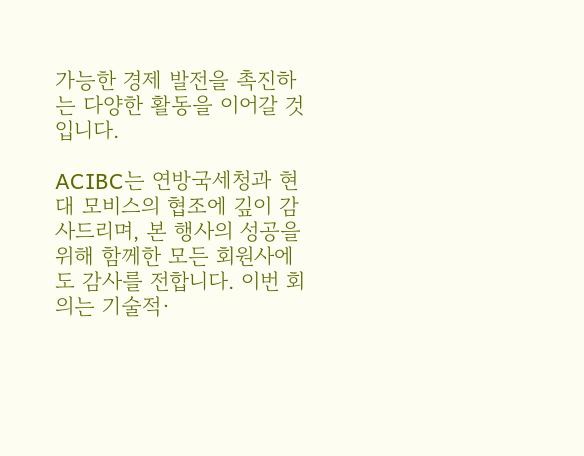가능한 경제 발전을 촉진하는 다양한 활동을 이어갈 것입니다.

ACIBC는 연방국세청과 현대 모비스의 협조에 깊이 감사드리며, 본 행사의 성공을 위해 함께한 모든 회원사에도 감사를 전합니다. 이번 회의는 기술적·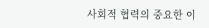사회적 협력의 중요한 이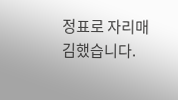정표로 자리매김했습니다.